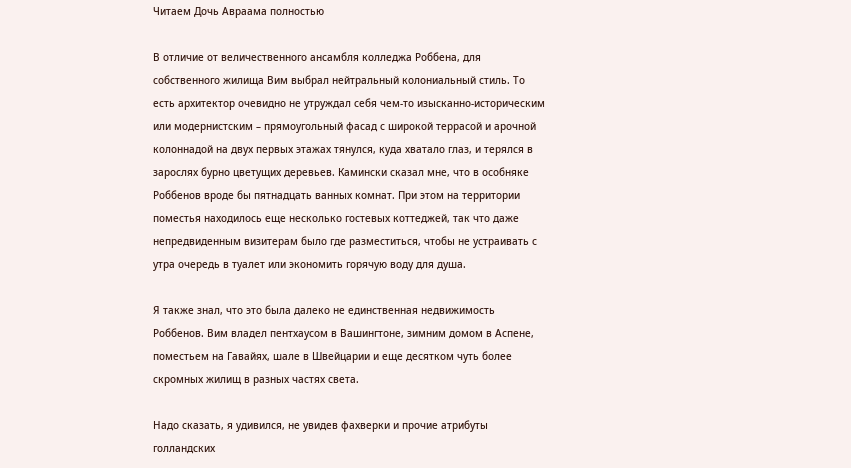Читаем Дочь Авраама полностью

В отличие от величественного ансамбля колледжа Роббена, для собственного жилища Вим выбрал нейтральный колониальный стиль. То есть архитектор очевидно не утруждал себя чем-то изысканно-историческим или модернистским – прямоугольный фасад с широкой террасой и арочной колоннадой на двух первых этажах тянулся, куда хватало глаз, и терялся в зарослях бурно цветущих деревьев. Камински сказал мне, что в особняке Роббенов вроде бы пятнадцать ванных комнат. При этом на территории поместья находилось еще несколько гостевых коттеджей, так что даже непредвиденным визитерам было где разместиться, чтобы не устраивать с утра очередь в туалет или экономить горячую воду для душа.

Я также знал, что это была далеко не единственная недвижимость Роббенов. Вим владел пентхаусом в Вашингтоне, зимним домом в Аспене, поместьем на Гавайях, шале в Швейцарии и еще десятком чуть более скромных жилищ в разных частях света.

Надо сказать, я удивился, не увидев фахверки и прочие атрибуты голландских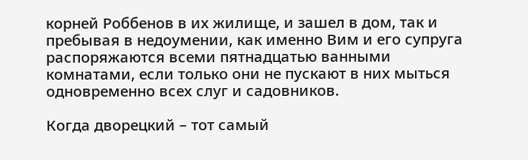корней Роббенов в их жилище, и зашел в дом, так и пребывая в недоумении, как именно Вим и его супруга распоряжаются всеми пятнадцатью ванными комнатами, если только они не пускают в них мыться одновременно всех слуг и садовников.

Когда дворецкий – тот самый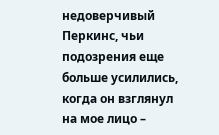недоверчивый Перкинс, чьи подозрения еще больше усилились, когда он взглянул на мое лицо –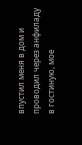впустил меня в дом и проводил через анфиладу в гостиную, мое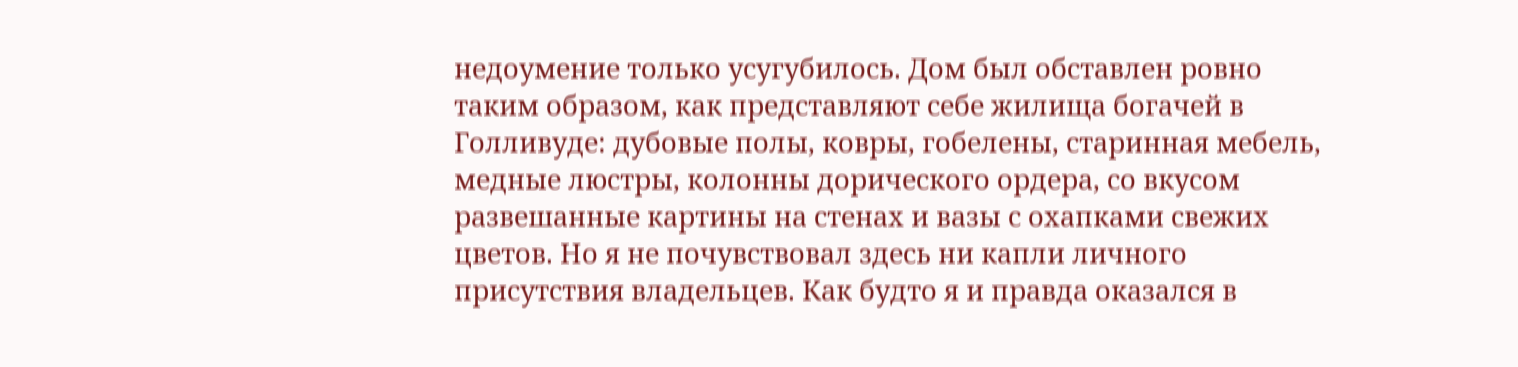недоумение только усугубилось. Дом был обставлен ровно таким образом, как представляют себе жилища богачей в Голливуде: дубовые полы, ковры, гобелены, старинная мебель, медные люстры, колонны дорического ордера, со вкусом развешанные картины на стенах и вазы с охапками свежих цветов. Но я не почувствовал здесь ни капли личного присутствия владельцев. Как будто я и правда оказался в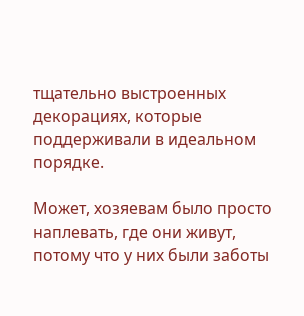тщательно выстроенных декорациях, которые поддерживали в идеальном порядке.

Может, хозяевам было просто наплевать, где они живут, потому что у них были заботы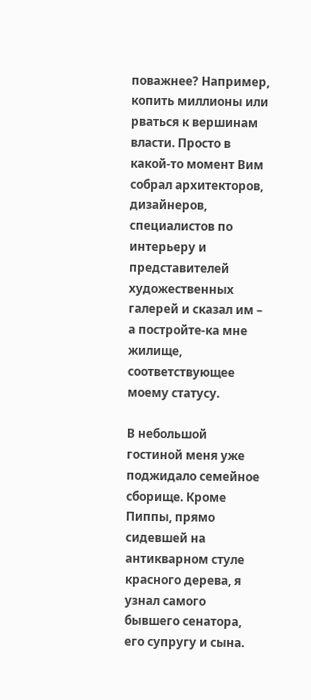поважнее? Например, копить миллионы или рваться к вершинам власти. Просто в какой-то момент Вим собрал архитекторов, дизайнеров, специалистов по интерьеру и представителей художественных галерей и сказал им – а постройте-ка мне жилище, соответствующее моему статусу.

В небольшой гостиной меня уже поджидало семейное сборище. Кроме Пиппы, прямо сидевшей на антикварном стуле красного дерева, я узнал самого бывшего сенатора, его супругу и сына.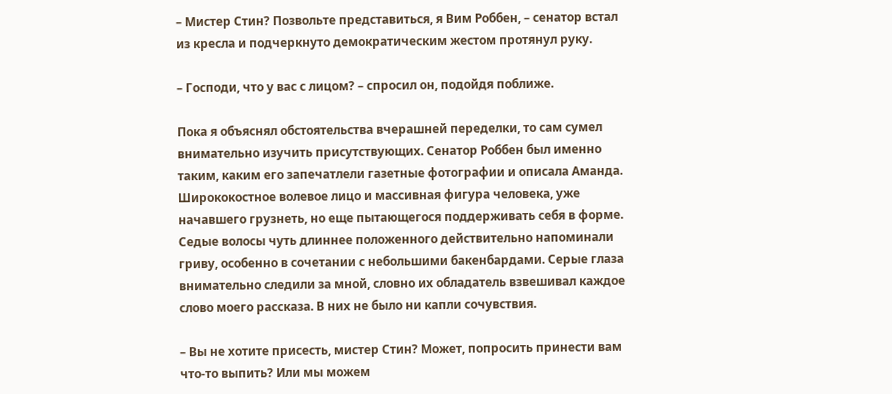– Мистер Стин? Позвольте представиться, я Вим Роббен, – сенатор встал из кресла и подчеркнуто демократическим жестом протянул руку.

– Господи, что у вас с лицом? – спросил он, подойдя поближе.

Пока я объяснял обстоятельства вчерашней переделки, то сам сумел внимательно изучить присутствующих. Сенатор Роббен был именно таким, каким его запечатлели газетные фотографии и описала Аманда. Ширококостное волевое лицо и массивная фигура человека, уже начавшего грузнеть, но еще пытающегося поддерживать себя в форме. Седые волосы чуть длиннее положенного действительно напоминали гриву, особенно в сочетании с небольшими бакенбардами. Серые глаза внимательно следили за мной, словно их обладатель взвешивал каждое слово моего рассказа. В них не было ни капли сочувствия.

– Вы не хотите присесть, мистер Стин? Может, попросить принести вам что-то выпить? Или мы можем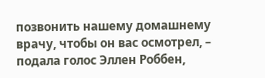позвонить нашему домашнему врачу, чтобы он вас осмотрел, – подала голос Эллен Роббен,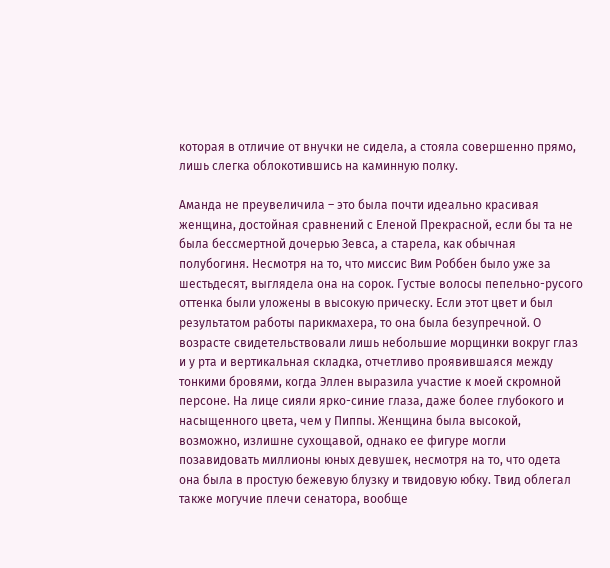которая в отличие от внучки не сидела, а стояла совершенно прямо, лишь слегка облокотившись на каминную полку.

Аманда не преувеличила – это была почти идеально красивая женщина, достойная сравнений с Еленой Прекрасной, если бы та не была бессмертной дочерью Зевса, а старела, как обычная полубогиня. Несмотря на то, что миссис Вим Роббен было уже за шестьдесят, выглядела она на сорок. Густые волосы пепельно-русого оттенка были уложены в высокую прическу. Если этот цвет и был результатом работы парикмахера, то она была безупречной. О возрасте свидетельствовали лишь небольшие морщинки вокруг глаз и у рта и вертикальная складка, отчетливо проявившаяся между тонкими бровями, когда Эллен выразила участие к моей скромной персоне. На лице сияли ярко-синие глаза, даже более глубокого и насыщенного цвета, чем у Пиппы. Женщина была высокой, возможно, излишне сухощавой, однако ее фигуре могли позавидовать миллионы юных девушек, несмотря на то, что одета она была в простую бежевую блузку и твидовую юбку. Твид облегал также могучие плечи сенатора, вообще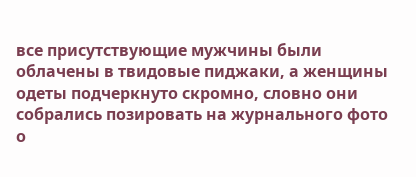все присутствующие мужчины были облачены в твидовые пиджаки, а женщины одеты подчеркнуто скромно, словно они собрались позировать на журнального фото о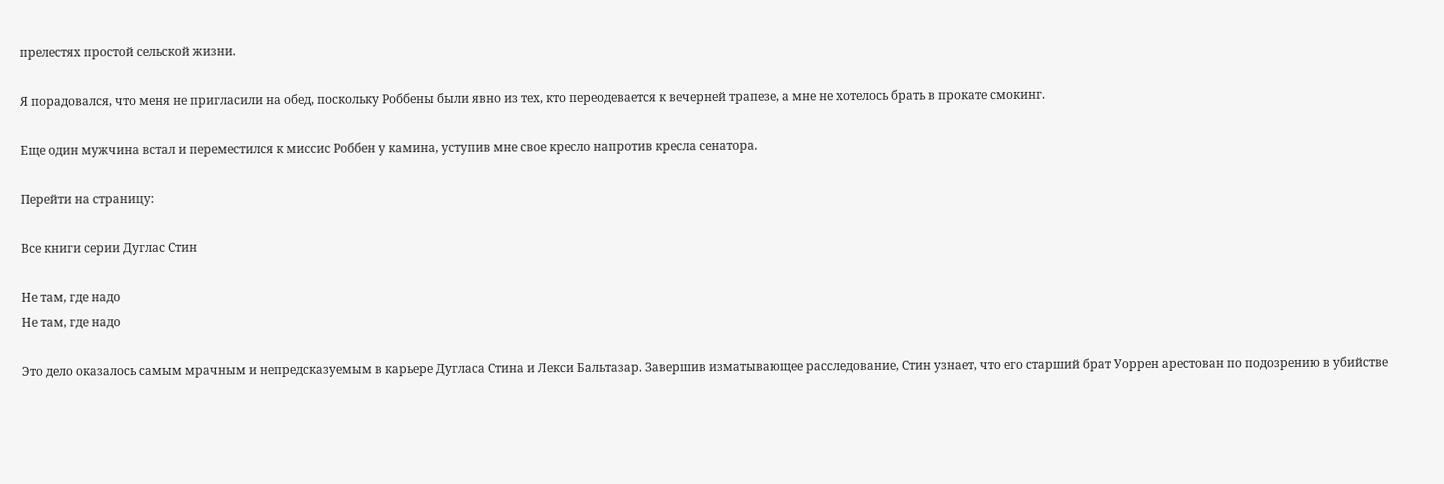прелестях простой сельской жизни.

Я порадовался, что меня не пригласили на обед, поскольку Роббены были явно из тех, кто переодевается к вечерней трапезе, а мне не хотелось брать в прокате смокинг.

Еще один мужчина встал и переместился к миссис Роббен у камина, уступив мне свое кресло напротив кресла сенатора.

Перейти на страницу:

Все книги серии Дуглас Стин

Не там, где надо
Не там, где надо

Это дело оказалось самым мрачным и непредсказуемым в карьере Дугласа Стина и Лекси Бальтазар. Завершив изматывающее расследование, Стин узнает, что его старший брат Уоррен арестован по подозрению в убийстве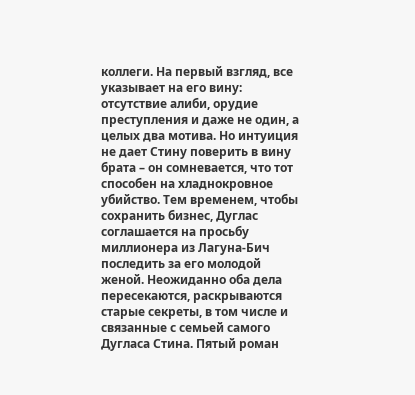коллеги. На первый взгляд, все указывает на его вину: отсутствие алиби, орудие преступления и даже не один, а целых два мотива. Но интуиция не дает Стину поверить в вину брата – он сомневается, что тот способен на хладнокровное убийство. Тем временем, чтобы сохранить бизнес, Дуглас соглашается на просьбу миллионера из Лагуна-Бич последить за его молодой женой. Неожиданно оба дела пересекаются, раскрываются старые секреты, в том числе и связанные с семьей самого Дугласа Стина. Пятый роман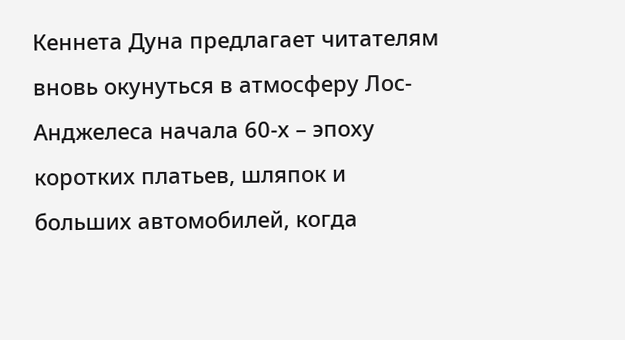Кеннета Дуна предлагает читателям вновь окунуться в атмосферу Лос-Анджелеса начала 60-х – эпоху коротких платьев, шляпок и больших автомобилей, когда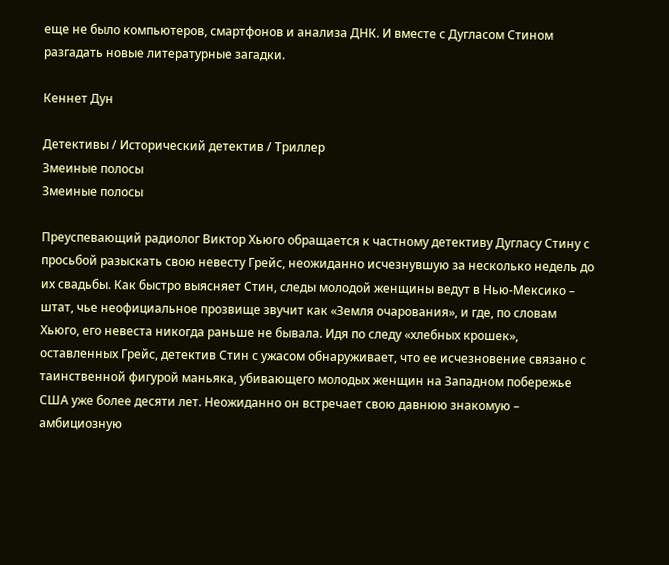еще не было компьютеров, смартфонов и анализа ДНК. И вместе с Дугласом Стином разгадать новые литературные загадки.

Кеннет Дун

Детективы / Исторический детектив / Триллер
Змеиные полосы
Змеиные полосы

Преуспевающий радиолог Виктор Хьюго обращается к частному детективу Дугласу Стину с просьбой разыскать свою невесту Грейс, неожиданно исчезнувшую за несколько недель до их свадьбы. Как быстро выясняет Стин, следы молодой женщины ведут в Нью-Мексико – штат, чье неофициальное прозвище звучит как «Земля очарования», и где, по словам Хьюго, его невеста никогда раньше не бывала. Идя по следу «хлебных крошек», оставленных Грейс, детектив Стин с ужасом обнаруживает, что ее исчезновение связано с таинственной фигурой маньяка, убивающего молодых женщин на Западном побережье США уже более десяти лет. Неожиданно он встречает свою давнюю знакомую – амбициозную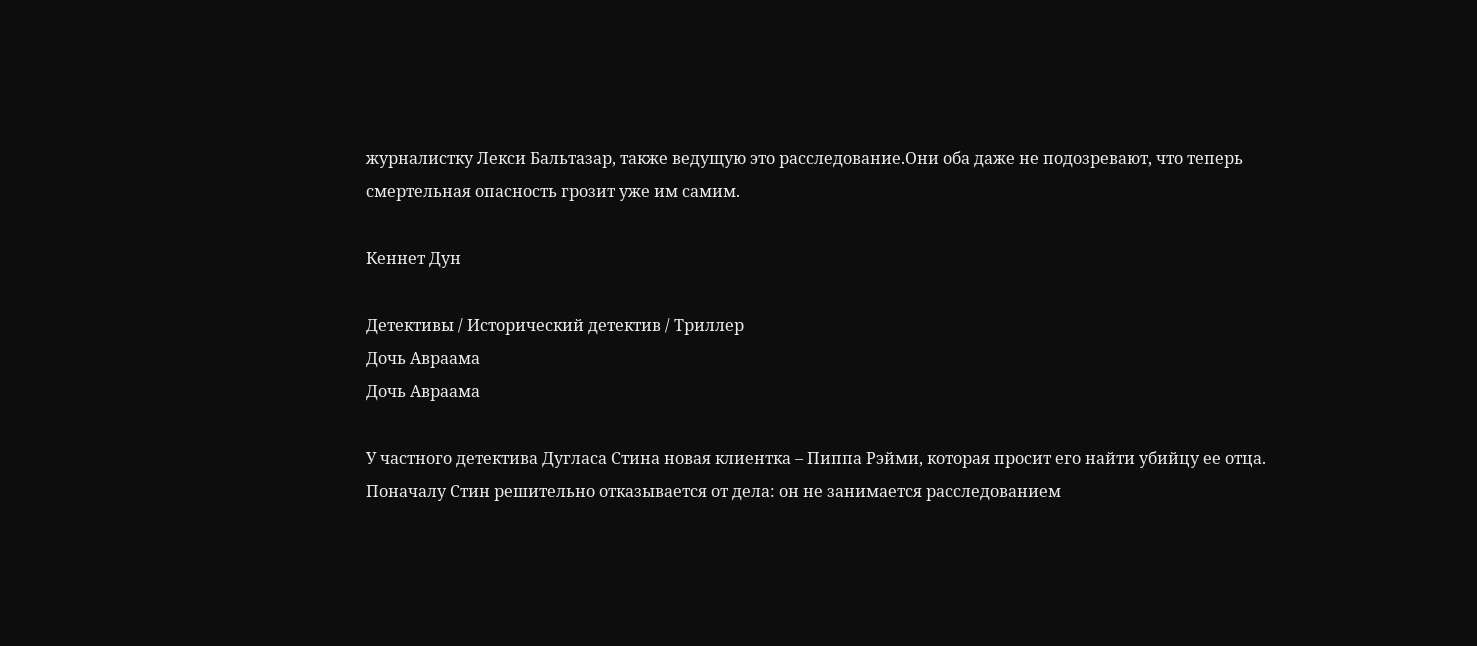журналистку Лекси Бальтазар, также ведущую это расследование.Они оба даже не подозревают, что теперь смертельная опасность грозит уже им самим.

Кеннет Дун

Детективы / Исторический детектив / Триллер
Дочь Авраама
Дочь Авраама

У частного детектива Дугласа Стина новая клиентка – Пиппа Рэйми, которая просит его найти убийцу ее отца. Поначалу Стин решительно отказывается от дела: он не занимается расследованием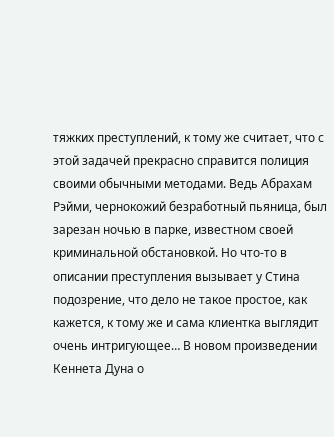тяжких преступлений, к тому же считает, что с этой задачей прекрасно справится полиция своими обычными методами. Ведь Абрахам Рэйми, чернокожий безработный пьяница, был зарезан ночью в парке, известном своей криминальной обстановкой. Но что-то в описании преступления вызывает у Стина подозрение, что дело не такое простое, как кажется, к тому же и сама клиентка выглядит очень интригующее… В новом произведении Кеннета Дуна о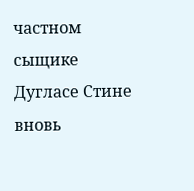частном сыщике Дугласе Стине вновь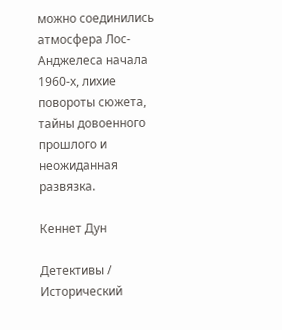можно соединились атмосфера Лос-Анджелеса начала 1960-х, лихие повороты сюжета, тайны довоенного прошлого и неожиданная развязка.

Кеннет Дун

Детективы / Исторический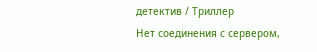детектив / Триллер
Нет соединения с сервером,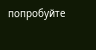попробуйте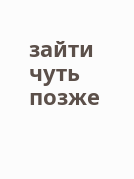зайти чуть позже